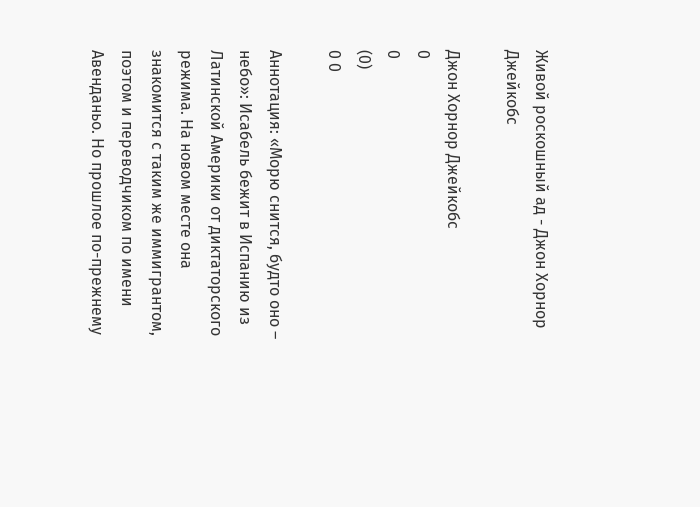Живой роскошный ад - Джон Хорнор Джейкобс

Джон Хорнор Джейкобс
0
0
(0)
0 0

Аннотация: «Морю снится, будто оно – небо»: Исабель бежит в Испанию из Латинской Америки от диктаторского режима. На новом месте она знакомится с таким же иммигрантом, поэтом и переводчиком по имени Авенданьо. Но прошлое по-прежнему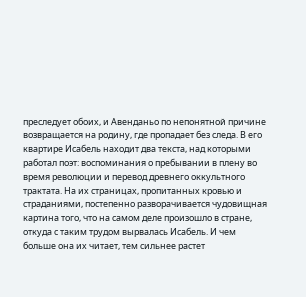преследует обоих, и Авенданьо по непонятной причине возвращается на родину, где пропадает без следа. В его квартире Исабель находит два текста, над которыми работал поэт: воспоминания о пребывании в плену во время революции и перевод древнего оккультного трактата. На их страницах, пропитанных кровью и страданиями, постепенно разворачивается чудовищная картина того, что на самом деле произошло в стране, откуда с таким трудом вырвалась Исабель. И чем больше она их читает, тем сильнее растет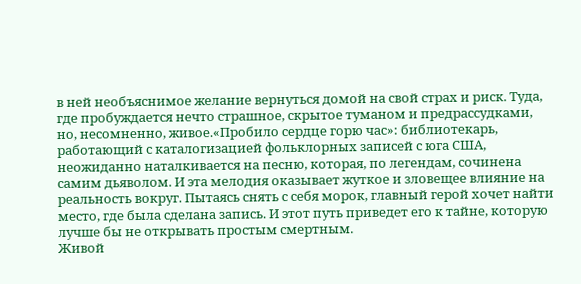в ней необъяснимое желание вернуться домой на свой страх и риск. Туда, где пробуждается нечто страшное, скрытое туманом и предрассудками, но, несомненно, живое.«Пробило сердце горю час»: библиотекарь, работающий с каталогизацией фольклорных записей с юга США, неожиданно наталкивается на песню, которая, по легендам, сочинена самим дьяволом. И эта мелодия оказывает жуткое и зловещее влияние на реальность вокруг. Пытаясь снять с себя морок, главный герой хочет найти место, где была сделана запись. И этот путь приведет его к тайне, которую лучше бы не открывать простым смертным.
Живой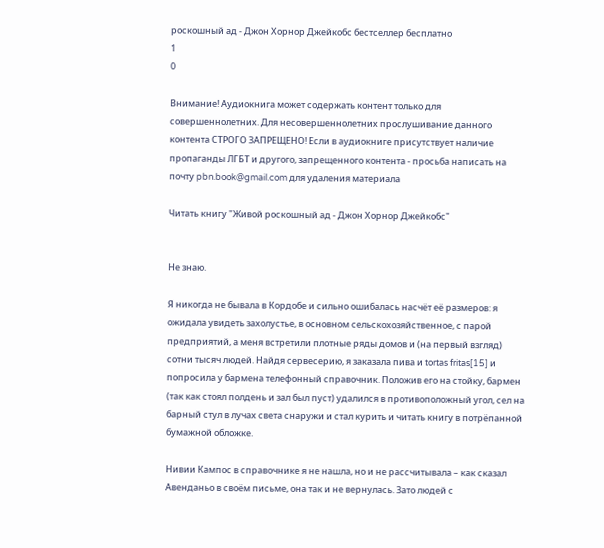роскошный ад - Джон Хорнор Джейкобс бестселлер бесплатно
1
0

Внимание! Аудиокнига может содержать контент только для совершеннолетних. Для несовершеннолетних прослушивание данного контента СТРОГО ЗАПРЕЩЕНО! Если в аудиокниге присутствует наличие пропаганды ЛГБТ и другого, запрещенного контента - просьба написать на почту pbn.book@gmail.com для удаления материала

Читать книгу "Живой роскошный ад - Джон Хорнор Джейкобс"


Не знаю.

Я никогда не бывала в Кордобе и сильно ошибалась насчёт её размеров: я ожидала увидеть захолустье, в основном сельскохозяйственное, с парой предприятий, а меня встретили плотные ряды домов и (на первый взгляд) сотни тысяч людей. Найдя сервесерию, я заказала пива и tortas fritas[15] и попросила у бармена телефонный справочник. Положив его на стойку, бармен (так как стоял полдень и зал был пуст) удалился в противоположный угол, сел на барный стул в лучах света снаружи и стал курить и читать книгу в потрёпанной бумажной обложке.

Нивии Кампос в справочнике я не нашла, но и не рассчитывала – как сказал Авенданьо в своём письме, она так и не вернулась. Зато людей с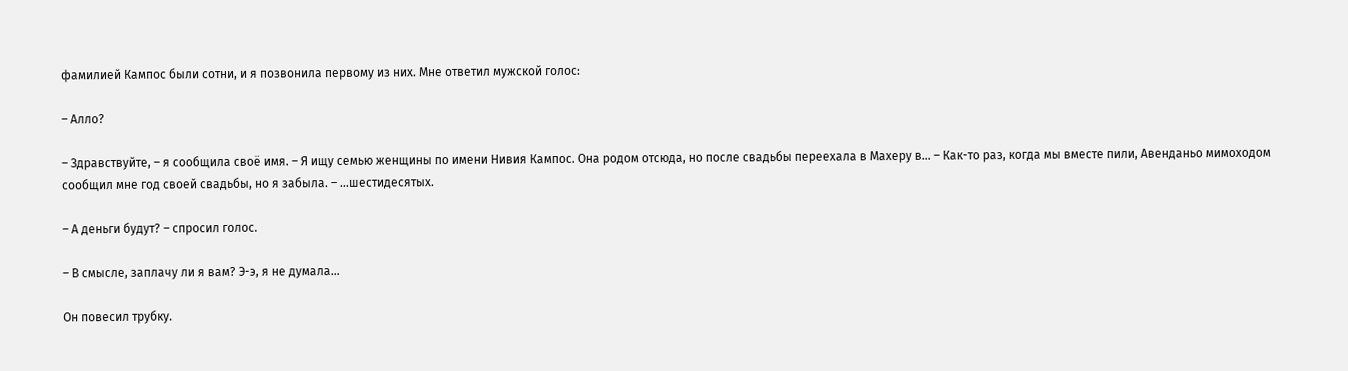фамилией Кампос были сотни, и я позвонила первому из них. Мне ответил мужской голос:

– Алло?

– Здравствуйте, – я сообщила своё имя. – Я ищу семью женщины по имени Нивия Кампос. Она родом отсюда, но после свадьбы переехала в Махеру в… – Как-то раз, когда мы вместе пили, Авенданьо мимоходом сообщил мне год своей свадьбы, но я забыла. – …шестидесятых.

– А деньги будут? – спросил голос.

– В смысле, заплачу ли я вам? Э-э, я не думала…

Он повесил трубку.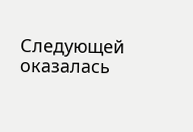Следующей оказалась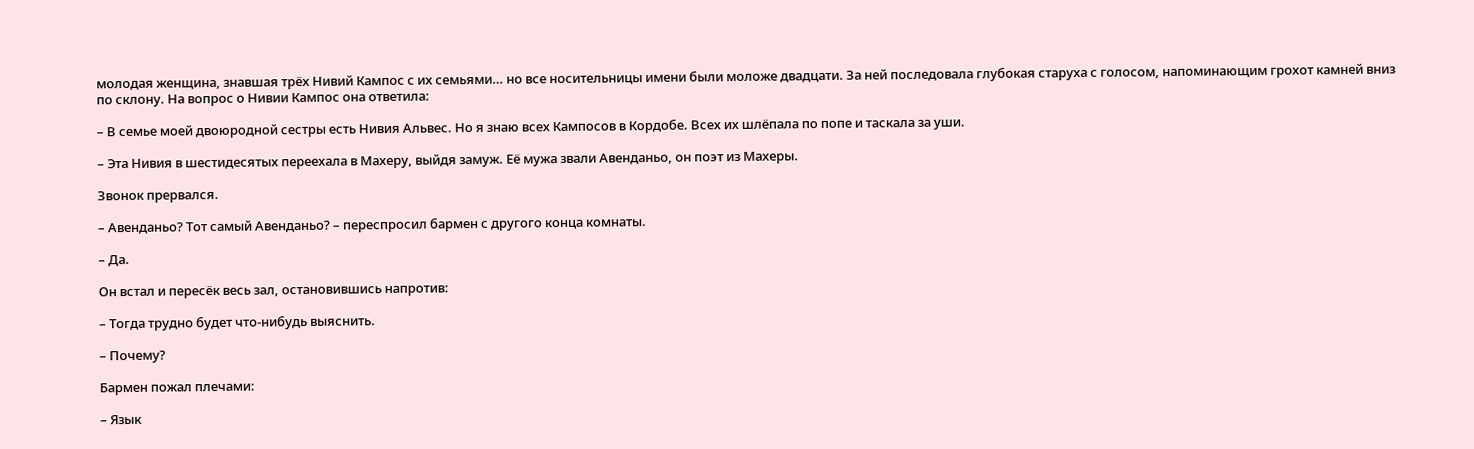молодая женщина, знавшая трёх Нивий Кампос с их семьями… но все носительницы имени были моложе двадцати. За ней последовала глубокая старуха с голосом, напоминающим грохот камней вниз по склону. На вопрос о Нивии Кампос она ответила:

– В семье моей двоюродной сестры есть Нивия Альвес. Но я знаю всех Кампосов в Кордобе. Всех их шлёпала по попе и таскала за уши.

– Эта Нивия в шестидесятых переехала в Махеру, выйдя замуж. Её мужа звали Авенданьо, он поэт из Махеры.

Звонок прервался.

– Авенданьо? Тот самый Авенданьо? – переспросил бармен с другого конца комнаты.

– Да.

Он встал и пересёк весь зал, остановившись напротив:

– Тогда трудно будет что-нибудь выяснить.

– Почему?

Бармен пожал плечами:

– Язык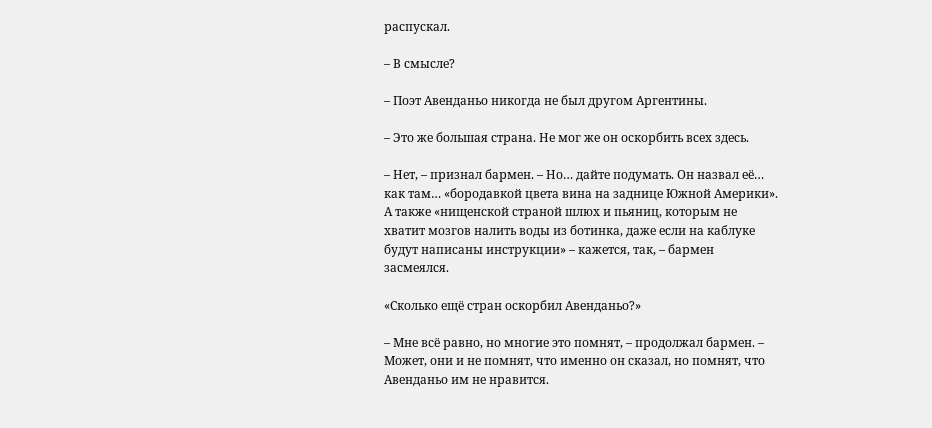распускал.

– В смысле?

– Поэт Авенданьо никогда не был другом Аргентины.

– Это же большая страна. Не мог же он оскорбить всех здесь.

– Нет, – признал бармен. – Но… дайте подумать. Он назвал её… как там… «бородавкой цвета вина на заднице Южной Америки». А также «нищенской страной шлюх и пьяниц, которым не хватит мозгов налить воды из ботинка, даже если на каблуке будут написаны инструкции» – кажется, так, – бармен засмеялся.

«Сколько ещё стран оскорбил Авенданьо?»

– Мне всё равно, но многие это помнят, – продолжал бармен. – Может, они и не помнят, что именно он сказал, но помнят, что Авенданьо им не нравится.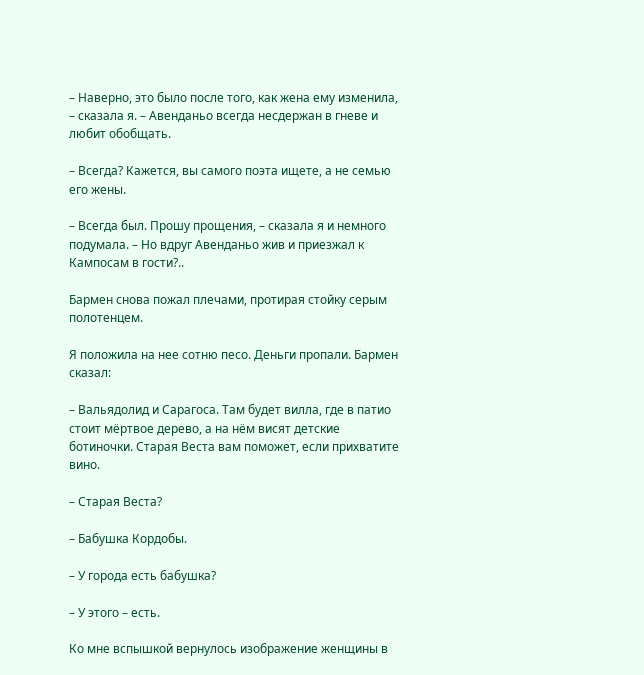– Наверно, это было после того, как жена ему изменила, – сказала я. – Авенданьо всегда несдержан в гневе и любит обобщать.

– Всегда? Кажется, вы самого поэта ищете, а не семью его жены.

– Всегда был. Прошу прощения, – сказала я и немного подумала. – Но вдруг Авенданьо жив и приезжал к Кампосам в гости?..

Бармен снова пожал плечами, протирая стойку серым полотенцем.

Я положила на нее сотню песо. Деньги пропали. Бармен сказал:

– Вальядолид и Сарагоса. Там будет вилла, где в патио стоит мёртвое дерево, а на нём висят детские ботиночки. Старая Веста вам поможет, если прихватите вино.

– Старая Веста?

– Бабушка Кордобы.

– У города есть бабушка?

– У этого – есть.

Ко мне вспышкой вернулось изображение женщины в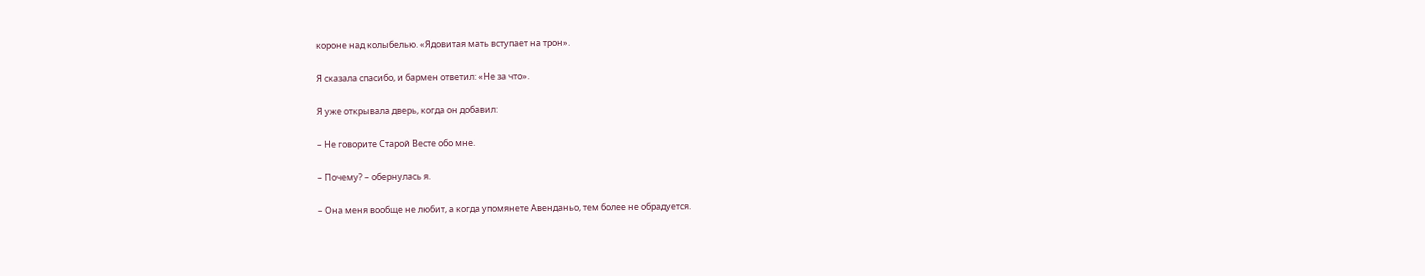короне над колыбелью. «Ядовитая мать вступает на трон».

Я сказала спасибо, и бармен ответил: «Не за что».

Я уже открывала дверь, когда он добавил:

– Не говорите Старой Весте обо мне.

– Почему? – обернулась я.

– Она меня вообще не любит, а когда упомянете Авенданьо, тем более не обрадуется.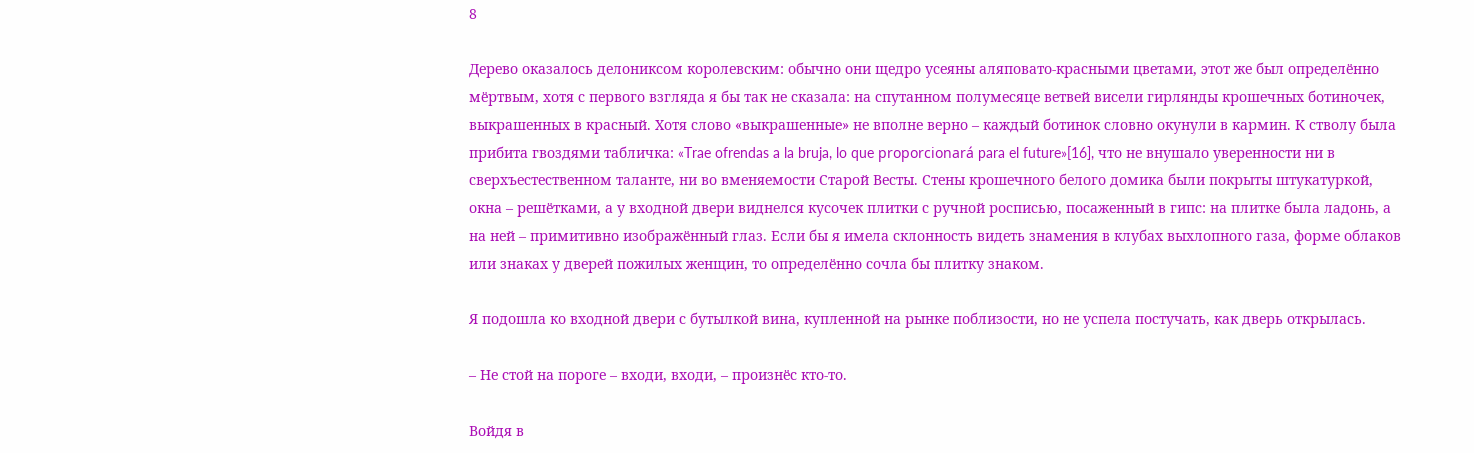8

Дерево оказалось делониксом королевским: обычно они щедро усеяны аляповато-красными цветами, этот же был определённо мёртвым, хотя с первого взгляда я бы так не сказала: на спутанном полумесяце ветвей висели гирлянды крошечных ботиночек, выкрашенных в красный. Хотя слово «выкрашенные» не вполне верно – каждый ботинок словно окунули в кармин. К стволу была прибита гвоздями табличка: «Trae ofrendas a la bruja, lo que proporcionará para el future»[16], что не внушало уверенности ни в сверхъестественном таланте, ни во вменяемости Старой Весты. Стены крошечного белого домика были покрыты штукатуркой, окна – решётками, а у входной двери виднелся кусочек плитки с ручной росписью, посаженный в гипс: на плитке была ладонь, а на ней – примитивно изображённый глаз. Если бы я имела склонность видеть знамения в клубах выхлопного газа, форме облаков или знаках у дверей пожилых женщин, то определённо сочла бы плитку знаком.

Я подошла ко входной двери с бутылкой вина, купленной на рынке поблизости, но не успела постучать, как дверь открылась.

– Не стой на пороге – входи, входи, – произнёс кто-то.

Войдя в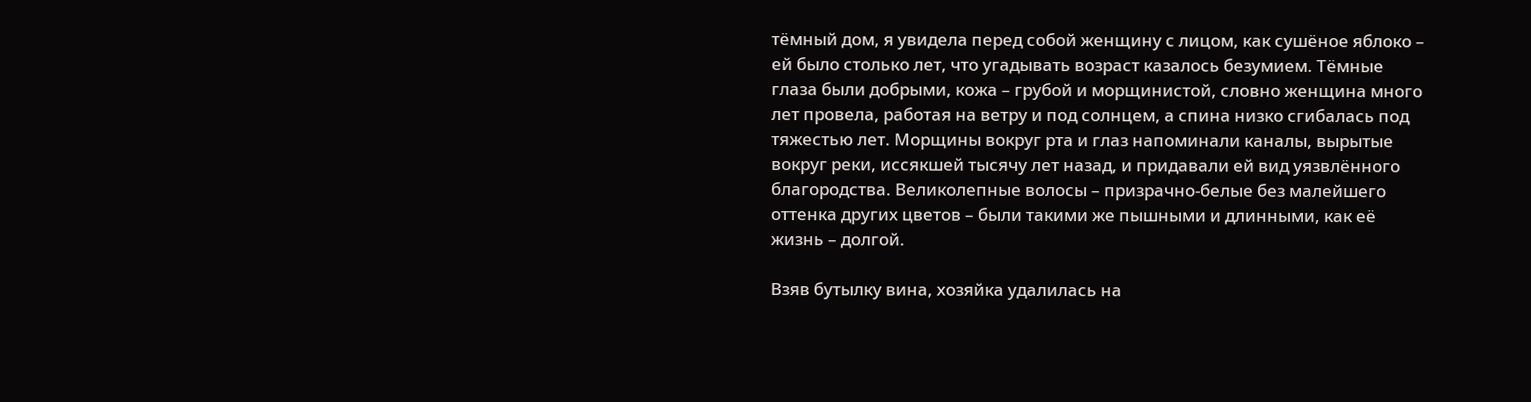тёмный дом, я увидела перед собой женщину с лицом, как сушёное яблоко – ей было столько лет, что угадывать возраст казалось безумием. Тёмные глаза были добрыми, кожа – грубой и морщинистой, словно женщина много лет провела, работая на ветру и под солнцем, а спина низко сгибалась под тяжестью лет. Морщины вокруг рта и глаз напоминали каналы, вырытые вокруг реки, иссякшей тысячу лет назад, и придавали ей вид уязвлённого благородства. Великолепные волосы – призрачно-белые без малейшего оттенка других цветов – были такими же пышными и длинными, как её жизнь – долгой.

Взяв бутылку вина, хозяйка удалилась на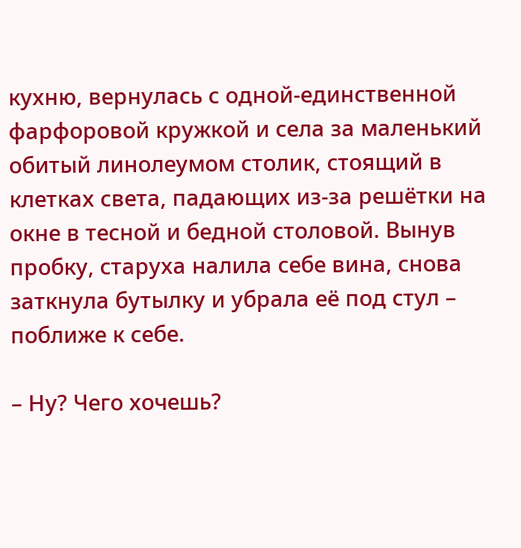кухню, вернулась с одной-единственной фарфоровой кружкой и села за маленький обитый линолеумом столик, стоящий в клетках света, падающих из-за решётки на окне в тесной и бедной столовой. Вынув пробку, старуха налила себе вина, снова заткнула бутылку и убрала её под стул – поближе к себе.

– Ну? Чего хочешь?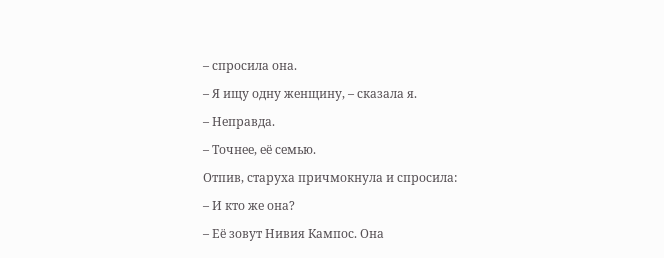– спросила она.

– Я ищу одну женщину, – сказала я.

– Неправда.

– Точнее, её семью.

Отпив, старуха причмокнула и спросила:

– И кто же она?

– Её зовут Нивия Кампос. Она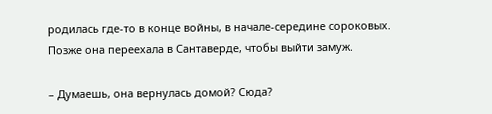родилась где-то в конце войны, в начале-середине сороковых. Позже она переехала в Сантаверде, чтобы выйти замуж.

– Думаешь, она вернулась домой? Сюда?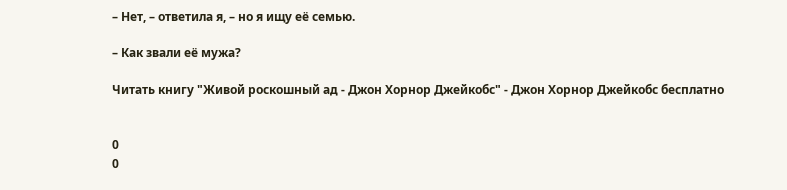– Нет, – ответила я, – но я ищу её семью.

– Как звали её мужа?

Читать книгу "Живой роскошный ад - Джон Хорнор Джейкобс" - Джон Хорнор Джейкобс бесплатно


0
0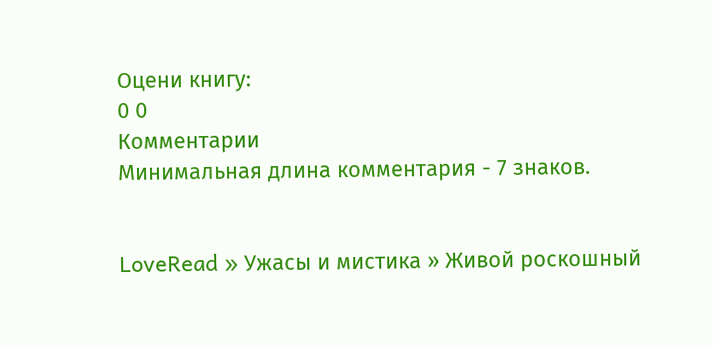Оцени книгу:
0 0
Комментарии
Минимальная длина комментария - 7 знаков.


LoveRead » Ужасы и мистика » Живой роскошный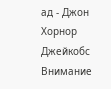ад - Джон Хорнор Джейкобс
Внимание